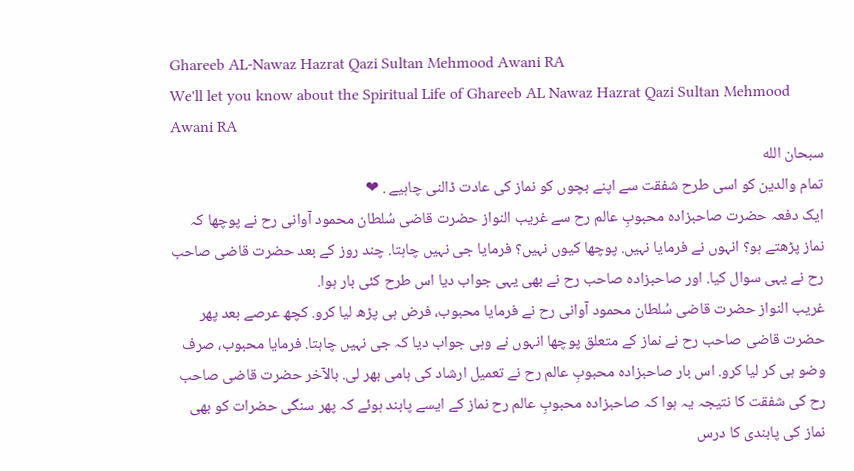Ghareeb AL-Nawaz Hazrat Qazi Sultan Mehmood Awani RA
We'll let you know about the Spiritual Life of Ghareeb AL Nawaz Hazrat Qazi Sultan Mehmood Awani RA
سبحان الله
تمام والدین کو اسی طرح شفقت سے اپنے بچوں کو نماز کی عادت ڈالنی چاہیے . ❤
ایک دفعہ حضرت صاحبزادہ محبوبِ عالم رح سے غریب النواز حضرت قاضی سُلطان محمود آوانی رح نے پوچھا کہ نماز پڑھتے ہو؟ انہوں نے فرمایا نہیں. پوچھا کیوں نہیں؟ فرمایا جی نہیں چاہتا. چند روز کے بعد حضرت قاضی صاحب رح نے یہی سوال کیا. اور صاحبزادہ صاحب رح نے بھی یہی جواب دیا اس طرح کئی بار ہوا.
غریب النواز حضرت قاضی سُلطان محمود آوانی رح نے فرمایا محبوب، فرض ہی پڑھ لیا کرو. کچھ عرصے بعد پھر حضرت قاضی صاحب رح نے نماز کے متعلق پوچھا انہوں نے وہی جواب دیا کہ جی نہیں چاہتا. فرمایا محبوب، صرف وضو ہی کر لیا کرو. اس بار صاحبزادہ محبوبِ عالم رح نے تعمیل ارشاد کی ہامی بھر لی. بالآخر حضرت قاضی صاحب رح کی شفقت کا نتیجہ یہ ہوا کہ صاحبزادہ محبوبِ عالم رح نماز کے ایسے پابند ہوئے کہ پھر سنگی حضرات کو بھی نماز کی پابندی کا درس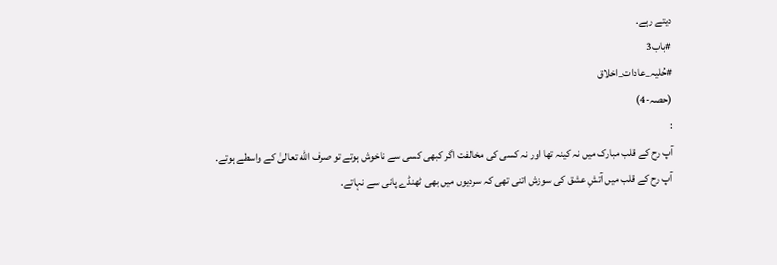دیتے رہے.
#باب3
#حُلیہ_عادات_اخلاق
(حصہ-4)
:
آپ رح کے قلب مبارک میں نہ کینہ تھا اور نہ کسی کی مخالفت اگر کبھی کسی سے ناخوش ہوتے تو صرف اللّٰه تعالیٰ کے واسطے ہوتے.
آپ رح کے قلب میں آتشِ عشق کی سوزش اتنی تھی کہ سردیوں میں بھی ٹھنڈے پانی سے نہاتے.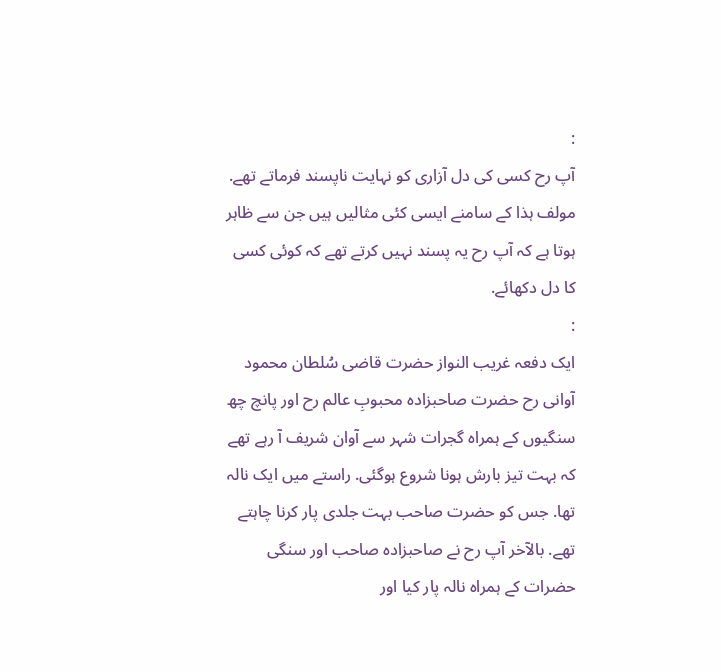:
آپ رح کسی کی دل آزاری کو نہایت ناپسند فرماتے تھے. مولف ہذا کے سامنے ایسی کئی مثالیں ہیں جن سے ظاہر ہوتا ہے کہ آپ رح یہ پسند نہیں کرتے تھے کہ کوئی کسی کا دل دکھائے.
:
ایک دفعہ غریب النواز حضرت قاضی سُلطان محمود آوانی رح حضرت صاحبزادہ محبوبِ عالم رح اور پانچ چھ سنگیوں کے ہمراہ گجرات شہر سے آوان شریف آ رہے تھے کہ بہت تیز بارش ہونا شروع ہوگئی. راستے میں ایک نالہ تھا. جس کو حضرت صاحب بہت جلدی پار کرنا چاہتے تھے. بالآخر آپ رح نے صاحبزادہ صاحب اور سنگی حضرات کے ہمراہ نالہ پار کیا اور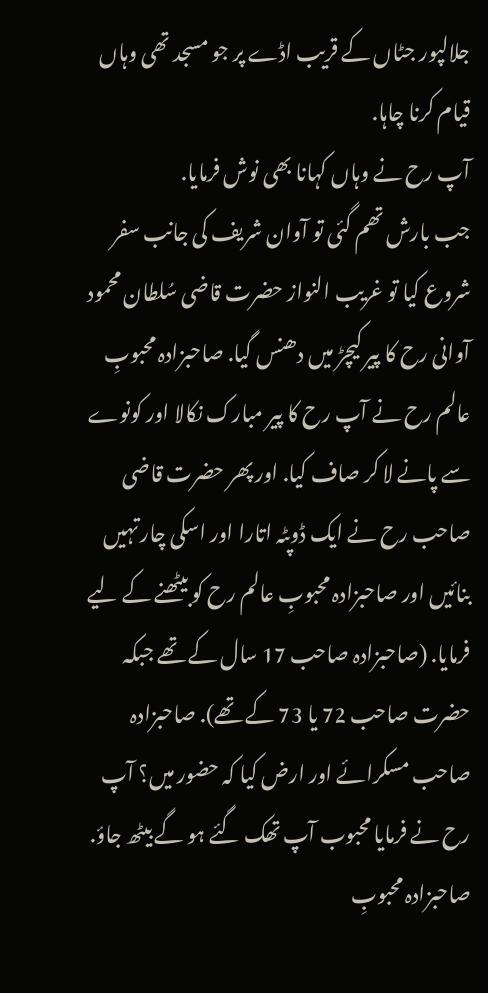جلالپور جٹاں کے قریب اڈے پر جو مسجد تھی وہاں قیام کرنا چاہا.
آپ رح نے وہاں کہانا بھی نوش فرمایا.
جب بارش تھم گئی تو آوان شریف کی جانب سفر شروع کیا تو غریب النواز حضرت قاضی سُلطان محمود آوانی رح کا پیر کیچڑ میں دھنس گیا. صاحبزادہ محبوبِ عالم رح نے آپ رح کا پیر مبارک نکالا اور کونوے سے پانے لا کر صاف کیا. اور پھر حضرت قاضی صاحب رح نے ایک ڈوپٹہ اتارا اور اسکی چار تہیں بنائیں اور صاحبزادہ محبوبِ عالم رح کو بیٹھنے کے لیے فرمایا. (صاحبزادہ صاحب 17 سال کے تھے جبکہ حضرت صاحب 72 یا 73 کے تھے). صاحبزادہ صاحب مسکرائے اور ارض کیا کہ حضور میں؟ آپ رح نے فرمایا محبوب آپ تھک گئے ہو گے بیٹھ جاؤ. صاحبزادہ محبوبِ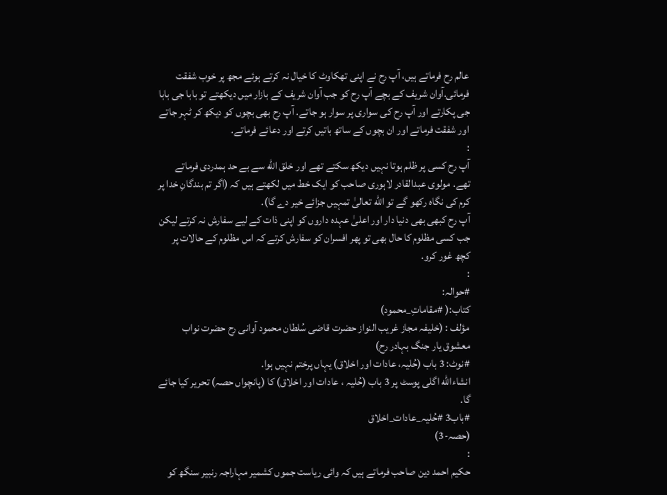عالم رح فرماتے ہیں، آپ رح نے اپنی تھکاوٹ کا خیال نہ کرتے ہوئے مجھ پر خوب شفقت فرمائی.آوان شریف کے بچے آپ رح کو جب آوان شریف کے بازار میں دیکھتے تو بابا جی بابا جی پکارتے اور آپ رح کی سواری پر سوار ہو جاتے. آپ رح بھی بچوں کو دیکھ کر ٹہر جاتے اور شفقت فرماتے اور ان بچوں کے ساتھ باتیں کرتے اور دعائے فرماتے.
:
آپ رح کسی پر ظلم ہوتا نہیں دیکھ سکتے تھے اور خلق اللّٰه سے بے حد ہمدردی فرماتے تھے. مولوی عبدالقادر لاہوری صاحب کو ایک خط میں لکھتے ہیں کہ (اگر تم بندگانِ خدا پر کرم کی نگاہ رکھو گے تو اللّٰه تعالیٰ تمہیں جزائے خیر دے گا).
آپ رح کبھی بھی دنیا دار اور اعلیٰ عہدہ داروں کو اپنی ذات کے لیے سفارش نہ کرتے لیکن جب کسی مظلوم کا حال بھی تو پھر افسران کو سفارش کرتے کہ اس مظلوم کے حالات پر کچھ غور کرو.
:
#حوالہ:
کتاب:( #مقاماتِ_محمود)
مؤلف : (خلیفہ مجاز غریب النواز حضرت قاضی سُلطان محمود آوانی رح حضرت نواب معشوق یار جنگ بہادر رح)
#نوٹ: 3 باب (حُلیہ، عادات اور اخلاق) یہاں پرختم نہیں ہوا.
انشاءالله اگلی پوسٹ پر 3 باب (حُلیہ ، عادات اور اخلاق) کا (پانچواں حصہ) تحریر کیا جائے گا.
#باب3 #حُلیہ_عادات_اخلاق
(حصہ-3)
:
حکیم احمد دین صاحب فرماتے ہیں کہ وائی ریاست جموں کشمیر مہاراجہ رنبیر سنگھ کو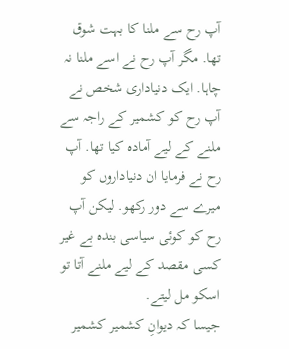آپ رح سے ملنا کا بہت شوق تھا. مگر آپ رح نے اسے ملنا نہ چاہا. ایک دنیاداری شخص نے آپ رح کو کشمیر کے راجہ سے ملنے کے لیے آمادہ کیا تھا. آپ رح نے فرمایا ان دنیاداروں کو میرے سے دور رکھو. لیکن آپ رح کو کوئی سیاسی بندہ بے غیر کسی مقصد کے لیے ملنے آتا تو اسکو مل لیتے.
جیسا کہ دیوانِ کشمیر کشمیر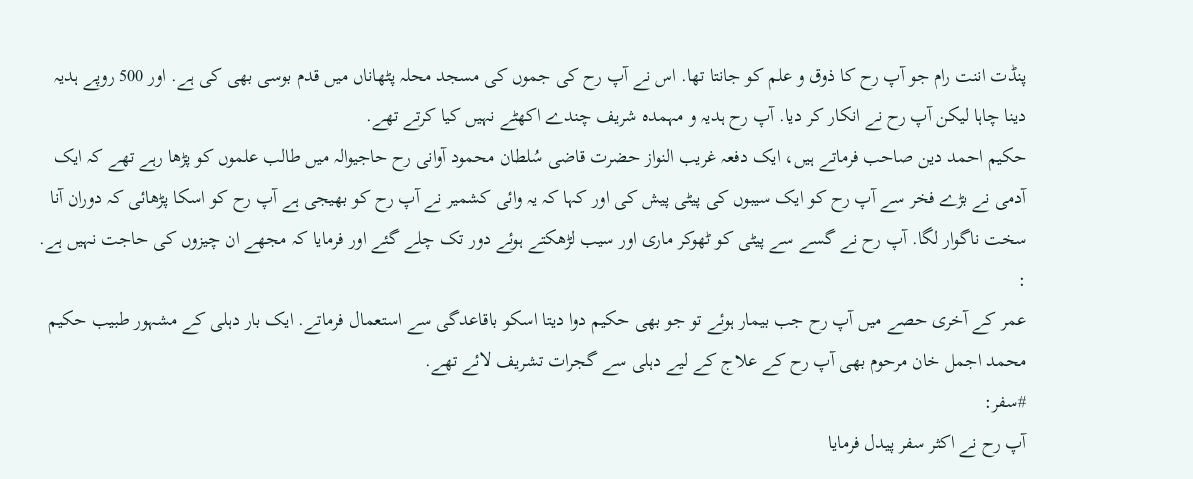پنڈت اننت رام جو آپ رح کا ذوق و علم کو جانتا تھا. اس نے آپ رح کی جموں کی مسجد محلہ پٹھاناں میں قدم بوسی بھی کی ہے. اور 500 روپے ہدیہ دینا چاہا لیکن آپ رح نے انکار کر دیا. آپ رح ہدیہ و مہمدہ شریف چندے اکھٹے نہیں کیا کرتے تھے.
حکیم احمد دین صاحب فرماتے ہیں، ایک دفعہ غریب النواز حضرت قاضی سُلطان محمود آوانی رح حاجیوالہ میں طالب علموں کو پڑھا رہے تھے کہ ایک آدمی نے بڑے فخر سے آپ رح کو ایک سیبوں کی پیٹی پیش کی اور کہا کہ یہ وائی کشمیر نے آپ رح کو بھیجی ہے آپ رح کو اسکا پڑھائی کہ دوران آنا سخت ناگوار لگا. آپ رح نے گسے سے پیٹی کو ٹھوکر ماری اور سیب لڑھکتے ہوئے دور تک چلے گئے اور فرمایا کہ مجھے ان چیزوں کی حاجت نہیں ہے.
:
عمر کے آخری حصے میں آپ رح جب بیمار ہوئے تو جو بھی حکیم دوا دیتا اسکو باقاعدگی سے استعمال فرماتے. ایک بار دہلی کے مشہور طبیب حکیم محمد اجمل خان مرحوم بھی آپ رح کے علاج کے لیے دہلی سے گجرات تشریف لائے تھے.
#سفر:
آپ رح نے اکثر سفر پیدل فرمایا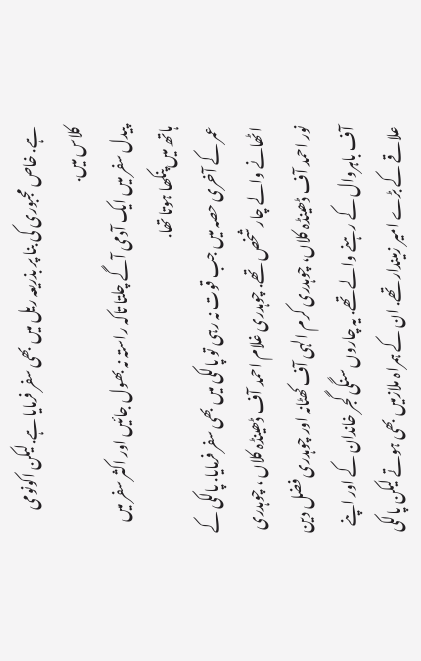ہے. خاص مجبوری کی بنا پر بذریعہ ریل میں بھی سفر فرمایا ہے.لیکن اکونومی کلاس میں.
پیدل سفر میں ایک آدمی آگے چلتا تاکہ راستہ نہ بھول جائیں اور اکثر سفر میں ہاتھ میں پنکھا ہوتا تھا.
عمر کے آخری حصہ میں جب قوت نہ رہی تو پالکی میں بھی سفر فرمایا. پالکی کے اٹھانے والے چار شخص تھے. چوہدری غلام احمد آف ڈھینڈہ کلاں ، چوہدری نور احمد آف ڈھینڈہ کلاں، چوہدری کرم الہی آف کھٹانہ اور چوہدری فضل دین آف باہروال کے رہنے والے تھے. یہ چاروں سنگی گجر خاندان کے اور اپنے علاقے کے بڑے امیر زمیندار تھے. ان کے ہمراہ ملازمیں بھی ہوتے لیکن پالکی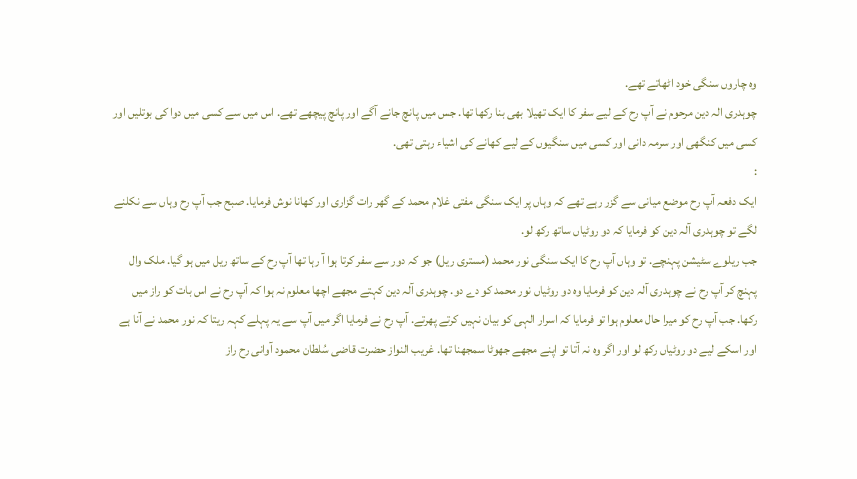وہ چاروں سنگی خود اٹھاتے تھے.
چوہدری الہ دین مرحوم نے آپ رح کے لیے سفر کا ایک تھیلا بھی بنا رکھا تھا. جس میں پانچ جانے آگے اور پانچ پیچھے تھے. اس میں سے کسی میں دوا کی بوتلیں اور کسی میں کنگھی اور سرمہ دانی اور کسی میں سنگیوں کے لیے کھانے کی اشیاء رہتی تھی.
:
ایک دفعہ آپ رح موضع میانی سے گزر رہے تھے کہ وہاں پر ایک سنگی مفتی غلام محمد کے گھر رات گزاری اور کھانا نوش فرمایا. صبح جب آپ رح وہاں سے نکلنے لگے تو چوہدری آلہ دین کو فرمایا کہ دو روٹیاں ساتھ رکھ لو.
جب ریلوے سٹیشن پہنچے. تو وہاں آپ رح کا ایک سنگی نور محمد (مستری ریل) جو کہ دور سے سفر کرتا ہوا آ رہا تھا آپ رح کے ساتھ ریل میں ہو گیا. ملک وال پہنچ کر آپ رح نے چوہدری آلہ دین کو فرمایا وہ دو روٹیاں نور محمد کو دے دو. چوہدری آلہ دین کہتے مجھے اچھا معلوم نہ ہوا کہ آپ رح نے اس بات کو راز میں رکھا. جب آپ رح کو میرا حال معلوم ہوا تو فرمایا کہ اسرار الہی کو بیان نہیں کرتے پھرتے. آپ رح نے فرمایا اگر میں آپ سے یہ پہلے کہہ ريتا کہ نور محمد نے آنا ہے اور اسکے لیے دو روٹیاں رکھ لو اور اگر وہ نہ آتا تو اپنے مجھے جھوٹا سمجھنا تھا. غریب النواز حضرت قاضی سُلطان محمود آوانی رح راز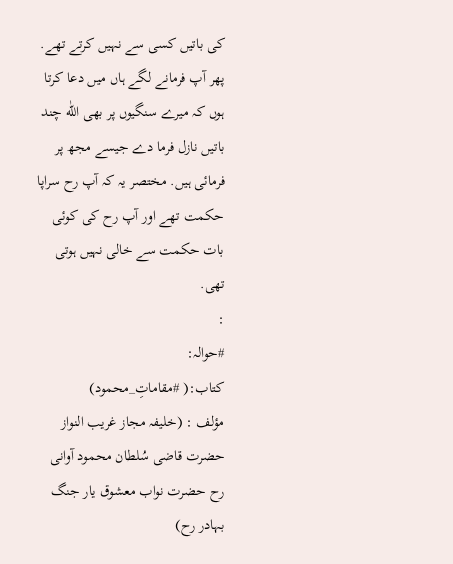کی باتیں کسی سے نہیں کرتے تھے. پھر آپ فرمانے لگے ہاں میں دعا کرتا ہوں کہ میرے سنگیوں پر بھی اللّٰه چند باتیں نازل فرما دے جیسے مجھ پر فرمائی ہیں. مختصر یہ کہ آپ رح سراپا حکمت تھے اور آپ رح کی کوئی بات حکمت سے خالی نہیں ہوتی تھی.
:
#حوالہ:
کتاب:( #مقاماتِ_محمود)
مؤلف : (خلیفہ مجاز غریب النواز حضرت قاضی سُلطان محمود آوانی رح حضرت نواب معشوق یار جنگ بہادر رح)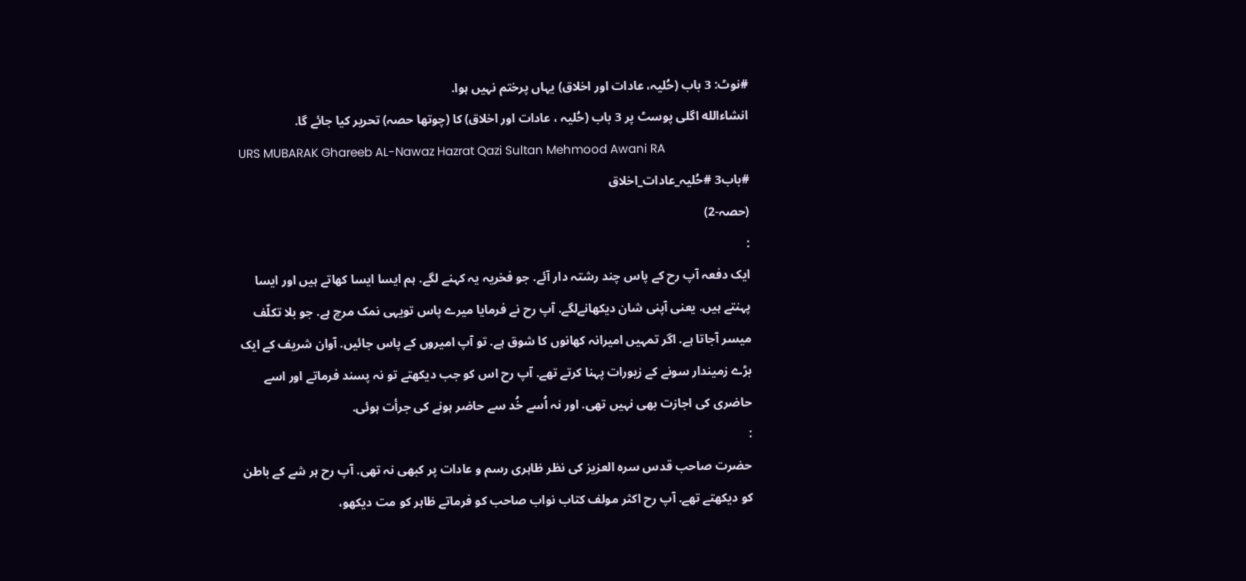#نوٹ: 3 باب (حُلیہ، عادات اور اخلاق) یہاں پرختم نہیں ہوا.
انشاءالله اگلی پوسٹ پر 3 باب (حُلیہ ، عادات اور اخلاق) کا (چوتھا حصہ) تحریر کیا جائے گا.
URS MUBARAK Ghareeb AL-Nawaz Hazrat Qazi Sultan Mehmood Awani RA
#باب3 #حُلیہ_عادات_اخلاق
(حصہ-2)
:
ایک دفعہ آپ رح کے پاس چند رشتہ دار آئے. جو فخریہ یہ کہنے لگے. ہم ایسا ایسا کھاتے ہیں اور ایسا پہنتے ہیں. یعنی آپنی شان دیکھانےلگے. آپ رح نے فرمایا میرے پاس تویہی نمک مرچ ہے. جو بلا تکلّف میسر آجاتا ہے. اگر تمہیں امیرانہ کھانوں کا شوق ہے. تو آپ امیروں کے پاس جائیں. آوان شریف کے ایک بڑے زمیندار سونے کے زیورات پہنا کرتے تھے. آپ رح اس کو جب دیکھتے تو نہ پسند فرماتے اور اسے حاضری کی اجازت بھی نہیں تھی. اور نہ اُسے خُد سے حاضر ہونے کی جرأت ہوئی.
:
حضرت صاحب قدس سرہ العزیز کی نظر ظاہری رسم و عادات پر کبھی نہ تھی. آپ رح ہر شے کے باطن کو دیکھتے تھے. آپ رح اکثر مولف کتاب نواب صاحب کو فرماتے ظاہر کو مت دیکھو،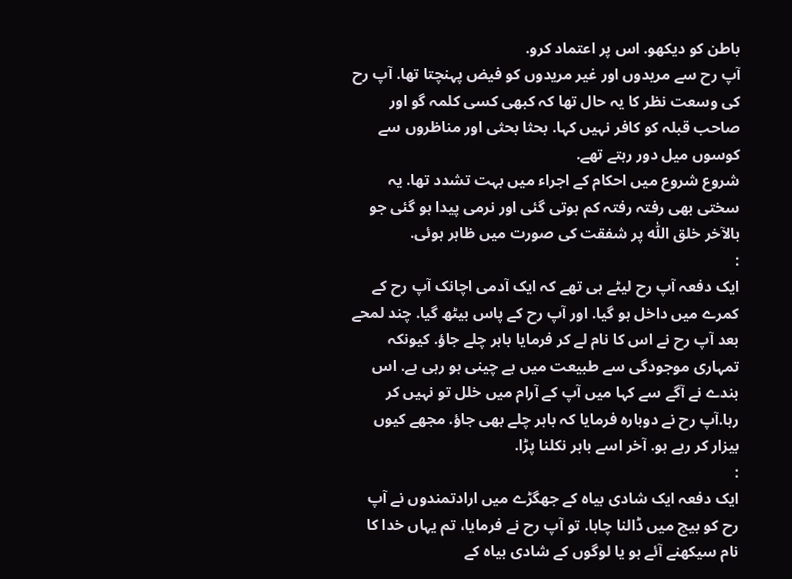باطن کو دیکھو. اس پر اعتماد کرو.
آپ رح سے مریدوں اور غیر مریدوں کو فیض پہنچتا تھا. آپ رح کی وسعت نظر کا یہ حال تھا کہ کبھی کسی کلمہ گو اور صاحب قبلہ کو کافر نہیں کہا. بحثا بحثی اور مناظروں سے کوسوں میل دور رہتے تھے.
شروع شروع میں احکام کے اجراء میں بہت تشدد تھا. یہ سختی بھی رفتہ رفتہ کم ہوتی گئی اور نرمی پیدا ہو گئی جو بالآخر خلق اللّٰه پر شفقت کی صورت میں ظاہر ہوئی.
:
ایک دفعہ آپ رح لیٹے ہی تھے کہ ایک آدمی اچانک آپ رح کے کمرے میں داخل ہو گیا. اور آپ رح کے پاس بیٹھ گیا. چند لمحے بعد آپ رح نے اس کا نام لے کر فرمایا باہر چلے جاؤ. کیونکہ تمہاری موجودگی سے طبیعت میں بے چینی ہو رہی ہے. اس بندے نے آگے سے کہا میں آپ کے آرام میں خلل تو نہیں کر رہا.آپ رح نے دوبارہ فرمایا کہ باہر چلے بھی جاؤ. مجھے کیوں بیزار کر رہے ہو. آخر اسے باہر نکلنا پڑا.
:
ایک دفعہ ایک شادی بیاہ کے جھگڑے میں ارادتمندوں نے آپ رح کو بیچ میں ڈالنا چاہا. تو آپ رح نے فرمایا، تم یہاں خدا کا نام سیکھنے آئے ہو یا لوگوں کے شادی بیاہ کے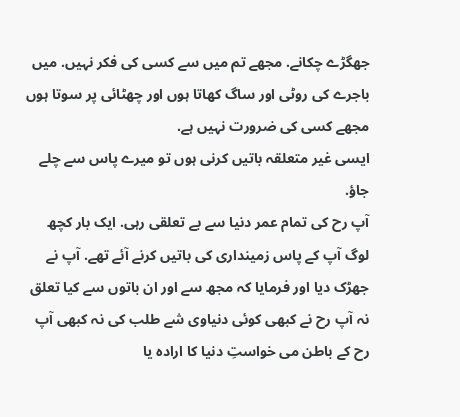جھگڑے چکانے. مجھے تم میں سے کسی کی فکر نہیں. میں باجرے کی روٹی اور ساگ کھاتا ہوں اور چھٹائی پر سوتا ہوں مجھے کسی کی ضرورت نہیں ہے.
ایسی غیر متعلقہ باتیں کرنی ہوں تو میرے پاس سے چلے جاؤ.
آپ رح کی تمام عمر دنیا سے بے تعلقی رہی. ایک بار کچھ لوگ آپ کے پاس زمینداری کی باتیں کرنے آئے تھے. آپ نے جھڑک دیا اور فرمایا کہ مجھ سے اور ان باتوں سے کیا تعلق نہ آپ رح نے کبھی کوئی دنیاوی شے طلب کی نہ کبھی آپ رح کے باطن می خواستِ دنیا کا ارادہ یا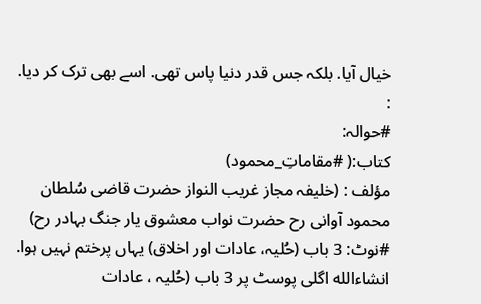خیال آیا. بلکہ جس قدر دنیا پاس تھی. اسے بھی ترک کر دیا.
:
#حوالہ:
کتاب:( #مقاماتِ_محمود)
مؤلف : (خلیفہ مجاز غریب النواز حضرت قاضی سُلطان محمود آوانی رح حضرت نواب معشوق یار جنگ بہادر رح)
#نوٹ: 3 باب (حُلیہ، عادات اور اخلاق) یہاں پرختم نہیں ہوا.
انشاءالله اگلی پوسٹ پر 3 باب (حُلیہ ، عادات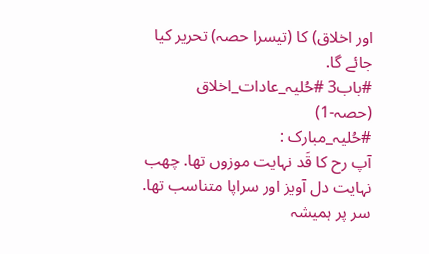اور اخلاق) کا (تیسرا حصہ) تحریر کیا جائے گا.
#باب3 #حُلیہ_عادات_اخلاق
(حصہ-1)
#حُلیہ_مبارک :
آپ رح کا قَد نہایت موزوں تھا. چھب نہایت دل آویز اور سراپا متناسب تھا. سر پر ہمیشہ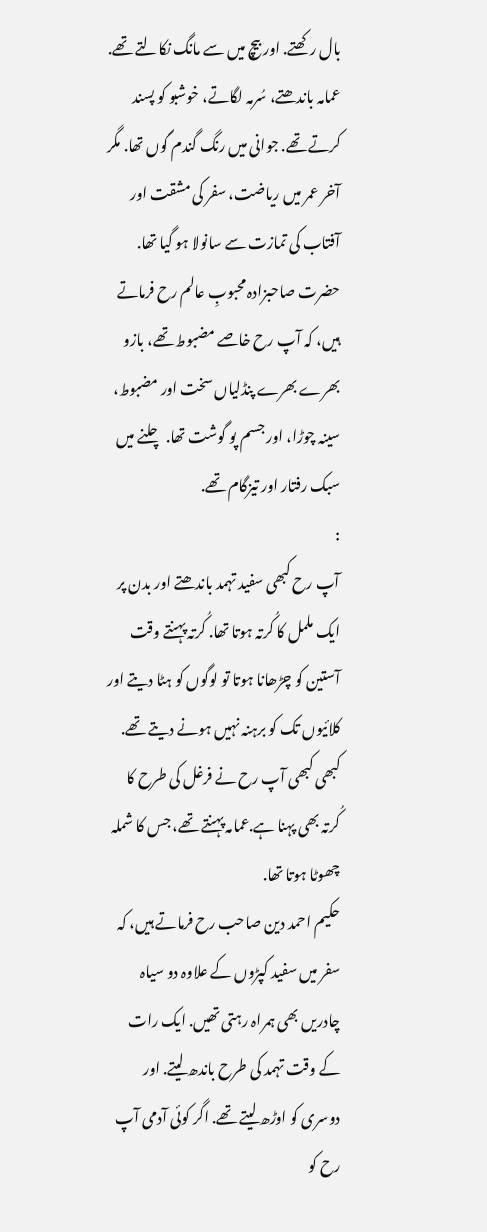بال رکھتے. اور بیچ میں سے مانگ نکالتے تھے. عمامہ باندھتے، سُرمہ لگاتے، خوشبو کو پسند کرتے تھے. جوانی میں رنگ گندم گوں تھا. مگر آخر عمر میں ریاضت، سفر کی مشقت اور آفتاب کی تمازت سے سانولا ہو گیا تھا.
حضرت صاحبزادہ محبوبِ عالم رح فرماتے ہیں، کہ آپ رح خاصے مضبوط تھے، بازو بھرے بھرے پنڈلیاں سخت اور مضبوط، سینہ چوڑا، اور جسم پو گوشت تھا. چلنے میں سبک رفتار اور تیزگام تھے.
:
آپ رح کبھی سفید تہمد باندھتے اور بدن پر ایک ململ کا کُرتہ ہوتا تھا. کُرتہ پہنتے وقت آستین کو چڑھانا ہوتا تو لوگوں کو ہٹا دیتے اور کلائیوں تک کو برہنہ نہیں ہونے دیتے تھے. کبھی کبھی آپ رح نے فرغل کی طرح کا کُرتہ بھی پہنا ہے.عمامہ پہنتے تھے، جس کا شملہ چھوٹا ہوتا تھا.
حکیم احمد دین صاحب رح فرماتے ہیں، کہ سفر میں سفید کپڑوں کے علاوہ دو سیاہ چادریں بھی ہمراہ رہتی تھیں. ایک رات کے وقت تہمد کی طرح باندھ لیتے. اور دوسری کو اوڑھ لیتے تھے. اگر کوئی آدمی آپ رح کو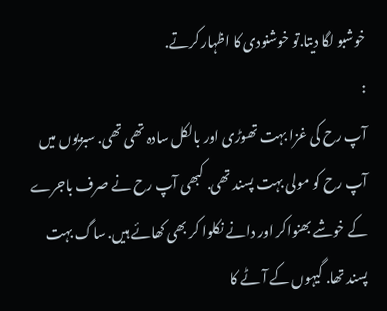خوشبو لگا دیتا.تو خوشنودی کا اظہار کرتے.
:
آپ رح کی غزا بہت تھوڑی اور بالکل سادہ تھی تھی. سبزیوں میں آپ رح کو مولی بہت پسند تھی. کبھی آپ رح نے صرف باجرے کے خوشے بھنواکر اور دانے نکلوا کر بھی کھائے ہیں. ساگ بہت پسند تھا. گیہوں کے آٹے کا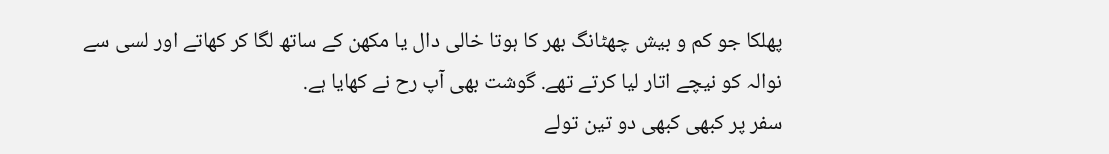پھلکا جو کم و بیش چھٹانگ بھر کا ہوتا خالی دال یا مکھن کے ساتھ لگا کر کھاتے اور لسی سے نوالہ کو نیچے اتار لیا کرتے تھے. گوشت بھی آپ رح نے کھایا ہے.
سفر پر کبھی کبھی دو تین تولے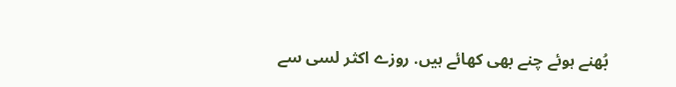بُھنے ہوئے چنے بھی کھائے ہیں. روزے اکثر لسی سے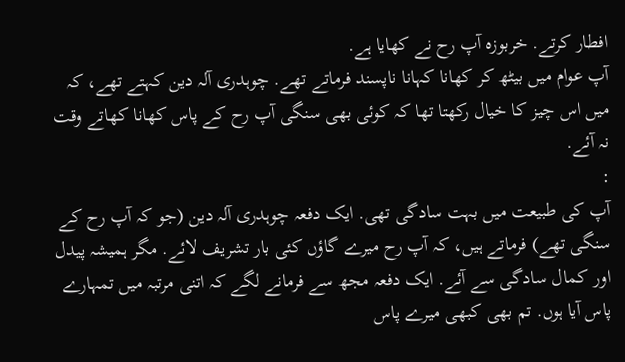افطار کرتے. خربوزہ آپ رح نے کھایا ہے.
آپ عوام میں بیٹھ کر کھانا کہانا ناپسند فرماتے تھے. چوہدری آلہ دین کہتے تھے، کہ میں اس چیز کا خیال رکھتا تھا کہ کوئی بھی سنگی آپ رح کے پاس کھانا کھاتے وقت نہ آئے.
:
آپ کی طبیعت میں بہت سادگی تھی. ایک دفعہ چوہدری آلہ دین (جو کہ آپ رح کے سنگی تھے) فرماتے ہیں، کہ آپ رح میرے گاؤں کئی بار تشریف لائے. مگر ہمیشہ پیدل اور کمال سادگی سے آئے. ایک دفعہ مجھ سے فرمانے لگے کہ اتنی مرتبہ میں تمہارے پاس آیا ہوں. تم بھی کبھی میرے پاس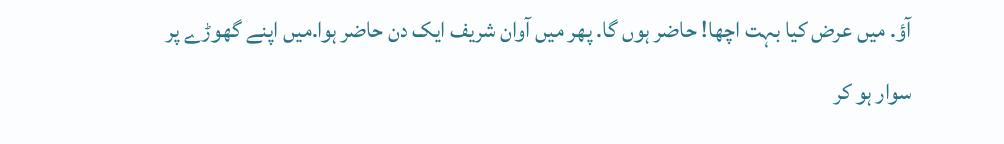آؤ. میں عرض کیا بہت اچھا! حاضر ہوں گا. پھر میں آوان شریف ایک دن حاضر ہوا.میں اپنے گھوڑے پر سوار ہو کر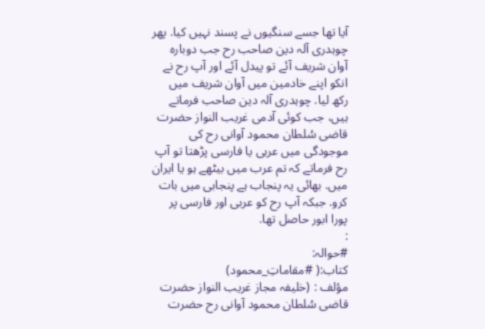آیا تھا جسے سنگیوں نے پسند نہیں کیا. پھر چوہدری آلہ دین صاحب رح جب دوبارہ آوان شریف آئے تو پیدل آئے اور آپ رح نے انکو اپنے خادمین میں آوان شریف میں رکھ لیا. چوہدری آلہ دین صاحب فرماتے ہیں، جب کوئی آدمی غریب النواز حضرت قاضی سُلطان محمود آوانی رح کی موجودگی میں عربی یا فارسی پڑھتا تو آپ رح فرماتے کہ تم عرب میں بیٹھے ہو یا ایران میں. بھائی یہ پنجاب ہے پنجابی میں بات کرو. جبکہ آپ رح کو عربی اور فارسی پر پورا ابور حاصل تھا.
:
#حوالہ:
کتاب:( #مقاماتِ_محمود)
مؤلف : (خلیفہ مجاز غریب النواز حضرت قاضی سُلطان محمود آوانی رح حضرت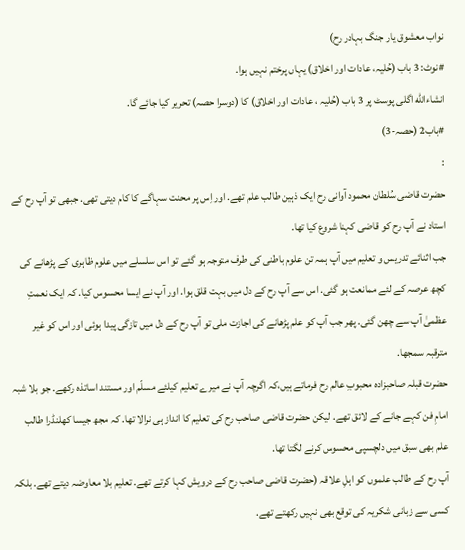نواب معشوق یار جنگ بہادر رح)
#نوٹ: 3 باب (حُلیہ، عادات اور اخلاق) یہاں پرختم نہیں ہوا.
انشاءالله اگلی پوسٹ پر 3 باب (حُلیہ ، عادات اور اخلاق) کا (دوسرا حصہ) تحریر کیا جائے گا.
#باب2 (حصہ-3)
:
حضرت قاضی سُلطان محمود آوانی رح ایک ذہین طالب علم تھے. اور اِس پر محنت سہاگے کا کام دیتی تھی. جبھی تو آپ رح کے استاد نے آپ رح کو قاضی کہنا شروع کیا تھا.
جب اثنائے تدریس و تعلیم میں آپ ہمہ تن علوم باطنی کی طرف متوجہ ہو گئے تو اس سلسلے میں علوم ظاہری کے پڑھانے کی کچھ عرصہ کے لئے ممانعت ہو گئی. اس سے آپ رح کے دل میں بہت قلق ہوا. اور آپ نے ایسا محسوس کیا. کہ ایک نعمتِ عظمیٰ آپ سے چھن گئی. پھر جب آپ کو علم پڑھانے کی اجازت ملی تو آپ رح کے دل میں تازگی پیدا ہوئی اور اس کو غیر مترقبہ سمجھا.
حضرت قبلہ صاحبزادہ محبوبِ عالم رح فرماتے ہیں،کہ اگرچہ آپ نے میرے تعلیم کیلئے مسلّم اور مستند اساتذہ رکھے. جو بلا شبہ امامِ فن کہے جانے کے لائق تھے. لیکن حضرت قاضی صاحب رح کی تعلیم کا انداز ہی نرالا تھا. کہ مجھ جیسا کھلنڈرا طالب علم بھی سبق میں دلچسپی محسوس کرنے لگتا تھا.
آپ رح کے طالب علموں کو اہلِ علاقہ (حضرت قاضی صاحب رح کے درویش کہا کرتے تھے. تعلیم بلا معاوضہ دیتے تھے. بلکہ کسی سے زبانی شکریہ کی توقع بھی نہیں رکھتے تھے.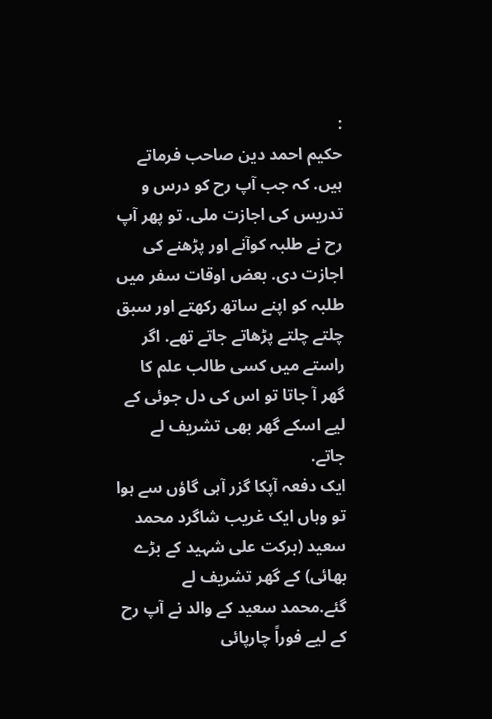:
حکیم احمد دین صاحب فرماتے ہیں. کہ جب آپ رح کو درس و تدریس کی اجازت ملی. تو پھر آپ رح نے طلبہ کوآنے اور پڑھنے کی اجازت دی. بعض اوقات سفر میں طلبہ کو اپنے ساتھ رکھتے اور سبق چلتے چلتے پڑھاتے جاتے تھے. اگر راستے میں کسی طالب علم کا گھر آ جاتا تو اس کی دل جوئی کے لیے اسکے گھر بھی تشریف لے جاتے.
ایک دفعہ آپکا گزر آہی گاؤں سے ہوا تو وہاں ایک غریب شاگرد محمد سعید (برکت علی شہید کے بڑے بھائی) کے گھر تشریف لے گئے.محمد سعید کے والد نے آپ رح کے لیے فوراً چارپائی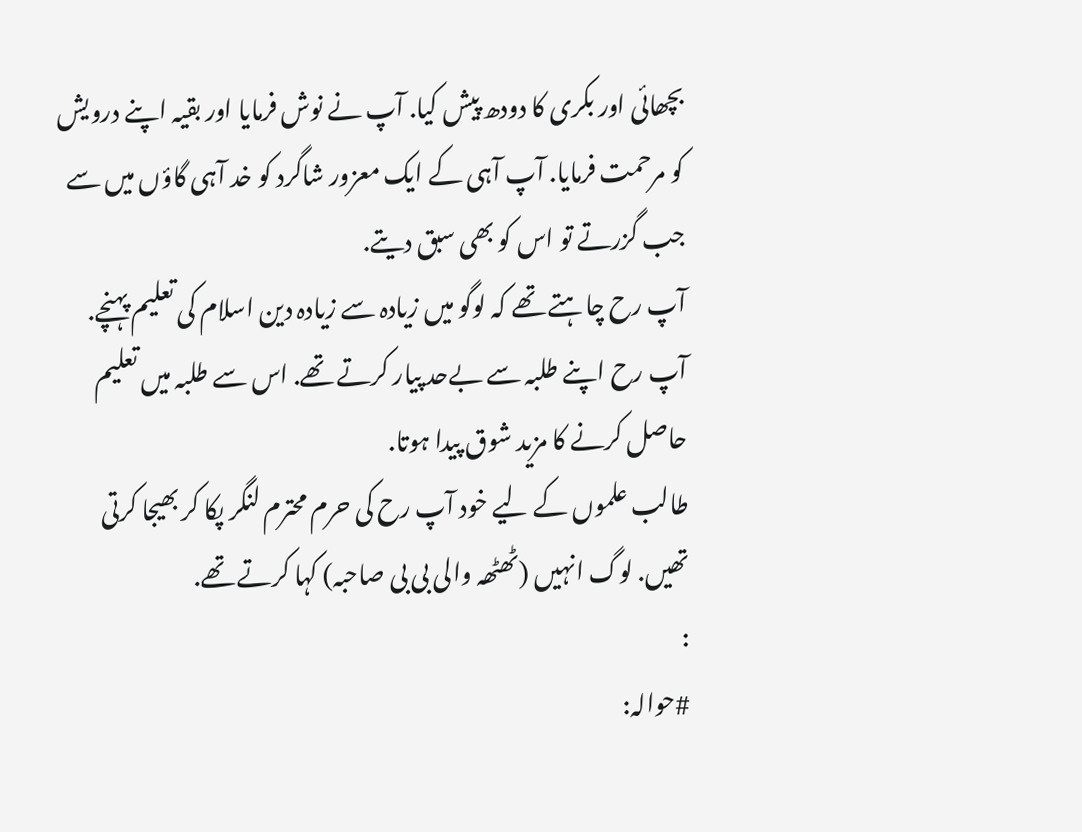بچھائی اور بکری کا دودھ پیش کیا. آپ نے نوش فرمایا اور بقیہ اپنے درویش کو مرحمت فرمایا. آپ آہی کے ایک معزور شاگرد کو خد آہی گاؤں میں سے جب گزرتے تو اس کو بھی سبق دیتے.
آپ رح چاہتے تھے کہ لوگو میں زیادہ سے زیادہ دین اسلام کی تعلیم پہنچے. آپ رح اپنے طلبہ سے بےحد پیار کرتے تھے. اس سے طلبہ میں تعلیم حاصل کرنے کا مزید شوق پیدا ہوتا.
طالب علموں کے لیے خود آپ رح کی حرم محترم لنگر پکا کر بھیجا کرتی تھیں. لوگ انہیں (ٹھٹھہ والی بی بی صاحبہ) کہا کرتے تھے.
:
#حوالہ: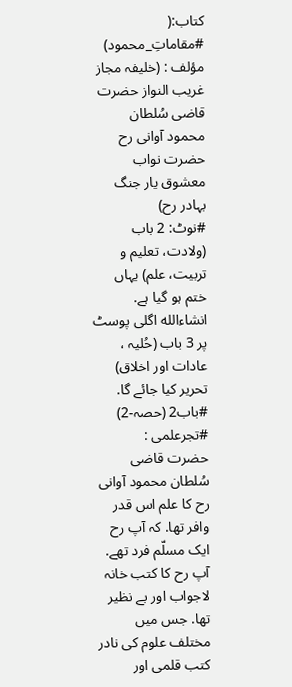کتاب:( #مقاماتِ_محمود)
مؤلف : (خلیفہ مجاز غریب النواز حضرت قاضی سُلطان محمود آوانی رح حضرت نواب معشوق یار جنگ بہادر رح)
#نوٹ: 2 باب (ولادت، تعلیم و تربیت، علم) یہاں ختم ہو گیا ہے.
انشاءالله اگلی پوسٹ پر 3 باب (حُلیہ ، عادات اور اخلاق) تحریر کیا جائے گا.
#باب2 (حصہ-2)
#تجرعلمی :
حضرت قاضی سُلطان محمود آوانی رح کا علم اس قدر وافر تھا. کہ آپ رح ایک مسلّم فرد تھے. آپ رح کا کتب خانہ لاجواب اور بے نظیر تھا. جس میں مختلف علوم کی نادر کتب قلمی اور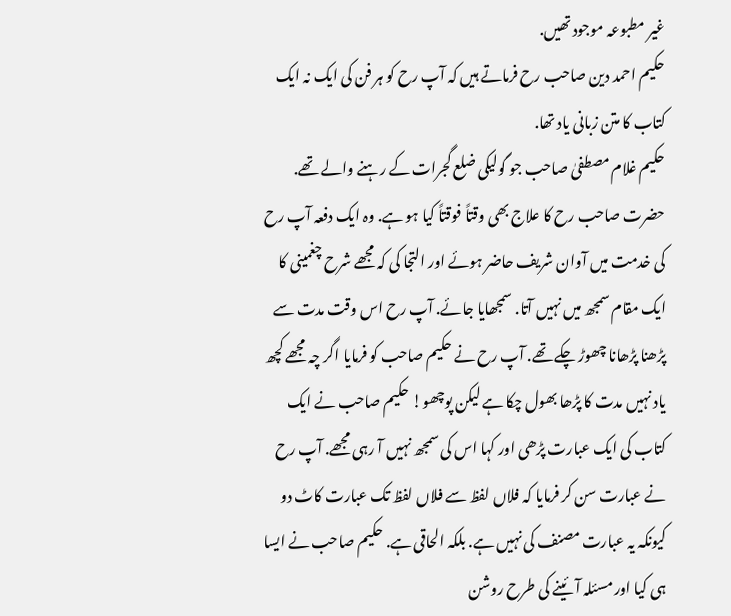غیر مطبوعہ موجود تھیں.
حکیم احمد دین صاحب رح فرماتے ہیں کہ آپ رح کو ہر فن کی ایک نہ ایک کتاب کا متن زبانی یاد تھا.
حکیم غلام مصطفیٰ صاحب جو گولیکی ضلع گجرات کے رہنے والے تھے. حضرت صاحب رح کا علاج بھی وقتاً فوقتاً کیا ہو ہے. وہ ایک دفعہ آپ رح کی خدمت میں آوان شریف حاضر ہوئے اور التجا کی کہ مجھے شرح چغمینی کا ایک مقام سمجھ میں نہیں آتا. سمجھایا جائے. آپ رح اس وقت مدت سے پڑھنا پڑھانا چھوڑ چکے تھے. آپ رح نے حکیم صاحب کو فرمایا اگر چہ مجھے کچھ یاد نہیں مدت کا پڑھا بھول چکا ہے لیکن پوچھو! حکیم صاحب نے ایک کتاب کی ایک عبارت پڑھی اور کہا اس کی سمجھ نہیں آ رہی مجھے. آپ رح نے عبارت سن کر فرمایا کہ فلاں لفظ سے فلاں لفظ تک عبارت کاٹ دو کیونکہ یہ عبارت مصنف کی نہیں ہے. بلکہ الحاقی ہے. حکیم صاحب نے ایسا ہی کیا اور مسئلہ آئینے کی طرح روشن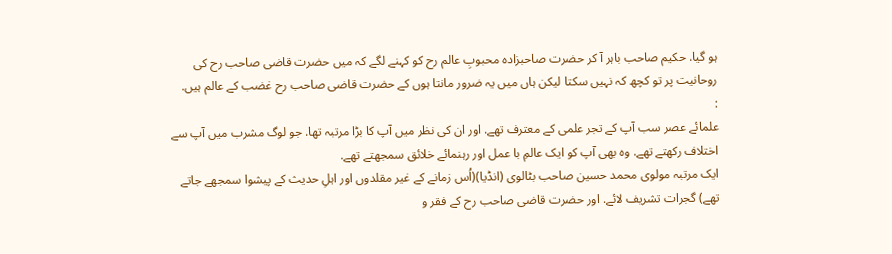ہو گیا. حکیم صاحب باہر آ کر حضرت صاحبزادہ محبوبِ عالم رح کو کہنے لگے کہ میں حضرت قاضی صاحب رح کی روحانیت پر تو کچھ کہ نہیں سکتا لیکن ہاں میں یہ ضرور مانتا ہوں کے حضرت قاضی صاحب رح غضب کے عالم ہیں.
:
علمائے عصر سب آپ کے تجر علمی کے معترف تھے. اور ان کی نظر میں آپ کا بڑا مرتبہ تھا. جو لوگ مشرب میں آپ سے اختلاف رکھتے تھے. وہ بھی آپ کو ایک عالمِ با عمل اور رہنمائے خلائق سمجھتے تھے.
ایک مرتبہ مولوی محمد حسین صاحب بٹالوی (انڈیا)(اُس زمانے کے غیر مقلدوں اور اہلِ حدیث کے پیشوا سمجھے جاتے تھے) گجرات تشریف لائے. اور حضرت قاضی صاحب رح کے فقر و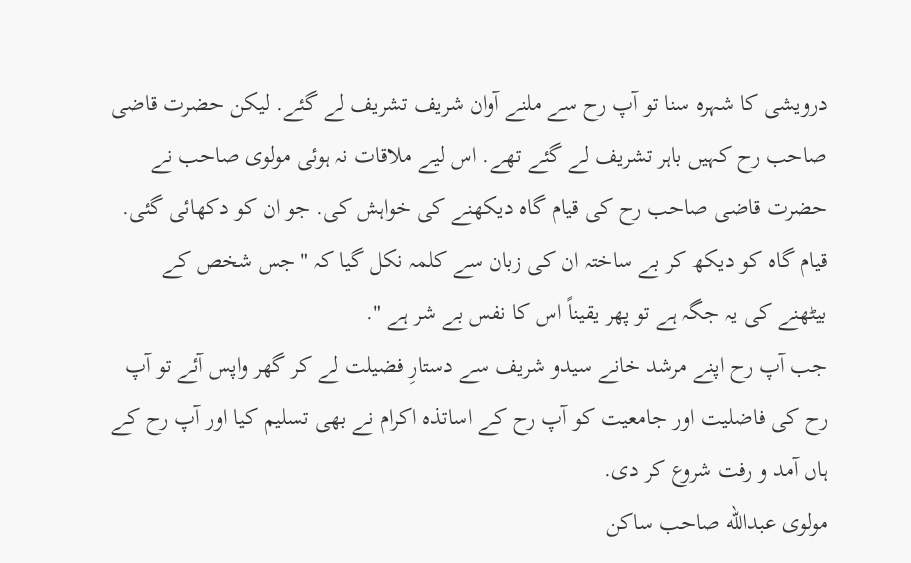درویشی کا شہرہ سنا تو آپ رح سے ملنے آوان شریف تشریف لے گئے. لیکن حضرت قاضی صاحب رح کہیں باہر تشریف لے گئے تھے. اس لیے ملاقات نہ ہوئی مولوی صاحب نے حضرت قاضی صاحب رح کی قیام گاہ دیکھنے کی خواہش کی. جو ان کو دکھائی گئی. قیام گاہ کو دیکھ کر بے ساختہ ان کی زبان سے کلمہ نکل گیا کہ "جس شخص کے بیٹھنے کی یہ جگہ ہے تو پھر یقیناً اس کا نفس بے شر ہے ".
جب آپ رح اپنے مرشد خانے سیدو شریف سے دستارِ فضیلت لے کر گھر واپس آئے تو آپ رح کی فاضلیت اور جامعیت کو آپ رح کے اساتذہ اکرام نے بھی تسلیم کیا اور آپ رح کے ہاں آمد و رفت شروع کر دی.
مولوی عبدالله صاحب ساکن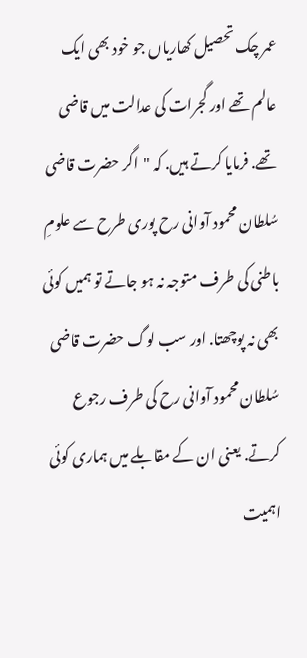عمر چک تحصیل کھاریاں جو خود بھی ایک عالم تھے اور گجرات کی عدالت میں قاضی تھے. فرمایا کرتے ہیں. کہ "اگر حضرت قاضی سُلطان محمود آوانی رح پوری طرح سے علومِ باطنی کی طرف متوجہ نہ ہو جاتے تو ہمیں کوئی بھی نہ پوچھتا. اور سب لوگ حضرت قاضی سُلطان محمود آوانی رح کی طرف رجوع کرتے. یعنی ان کے مقابلے میں ہماری کوئی اہمیت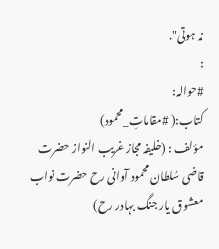نہ ہوتی".
:
#حوالہ:
کتاب:( #مقاماتِ_محمود)
مؤلف : (خلیفہ مجاز غریب النواز حضرت قاضی سُلطان محمود آوانی رح حضرت نواب معشوق یار جنگ بہادر رح)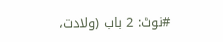#نوٹ: 2 باب (ولادت،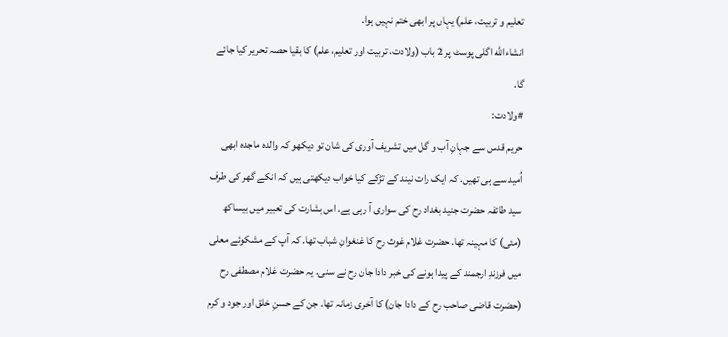تعلیم و تربیت، علم) یہاں پر ابھی ختم نہیں ہوا.
انشاءالله اگلی پوسٹ پر 2 باب (ولادت، تربیت اور تعلیم، علم) کا بقيا حصہ تحریر کیا جائے گا.
#ولادت:
حریم قدس سے جہانِ آب و گل میں تشریف آوری کی شان تو دیکھو کہ والدہ ماجدہ ابھی اُمید سے ہی تھیں. کہ ایک رات نیند کے تڑکے کیا خواب دیکھتی ہیں کہ انکے گھر کی طرف سید طائفہ حضرت جنيد بغداد رح کی سواری آ رہی ہے. اس بشارت کی تعبیر میں بیساکھ (مئی) کا مہینہ تھا. حضرت غلام غوث رح کا غنغوانِ شباب تھا. کہ آپ کے مشکوئے معلی میں فرزندِ ارجمند کے پیدا ہونے کی خبر دادا جان رح نے سنی. یہ حضرت غلام مصطفی رح (حضرت قاضی صاحب رح کے دادا جان) کا آخری زمانہ تھا. جن کے حسنِ خلق اور جود و کرم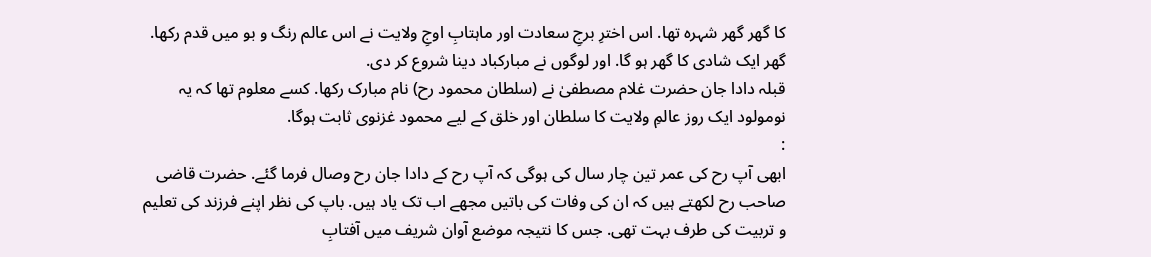کا گھر گھر شہرہ تھا. اس اخترِ برجِ سعادت اور ماہتابِ اوجِ ولایت نے اس عالم رنگ و بو میں قدم رکھا. گھر ایک شادی کا گھر ہو گا. اور لوگوں نے مبارکباد دینا شروع کر دی.
قبلہ دادا جان حضرت غلام مصطفیٰ نے (سلطان محمود رح) نام مبارک رکھا. کسے معلوم تھا کہ یہ نومولود ایک روز عالمِ ولایت کا سلطان اور خلق کے لیے محمود غزنوی ثابت ہوگا.
:
ابھی آپ رح کی عمر تین چار سال کی ہوگی کہ آپ رح کے دادا جان رح وصال فرما گئے. حضرت قاضی صاحب رح لکھتے ہیں کہ ان کی وفات کی باتیں مجھے اب تک یاد ہیں. باپ کی نظر اپنے فرزند کی تعلیم و تربیت کی طرف بہت تھی. جس کا نتیجہ موضع آوان شریف میں آفتابِ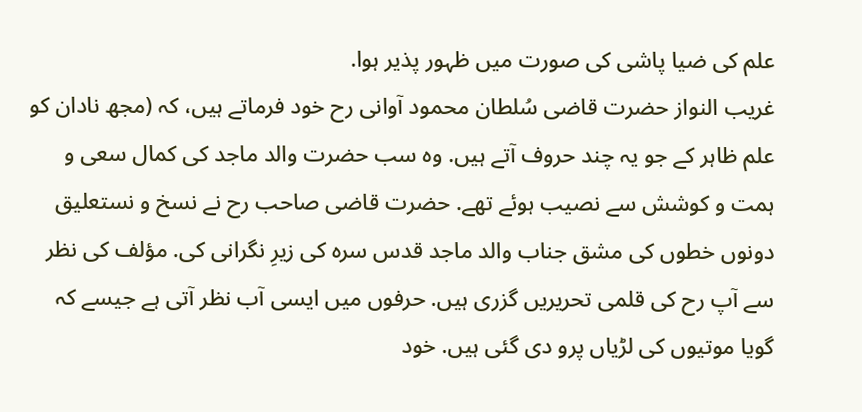علم کی ضیا پاشی کی صورت میں ظہور پذیر ہوا.
غریب النواز حضرت قاضی سُلطان محمود آوانی رح خود فرماتے ہیں، کہ (مجھ نادان کو علم ظاہر کے جو یہ چند حروف آتے ہیں. وہ سب حضرت والد ماجد کی کمال سعی و ہمت و کوشش سے نصیب ہوئے تھے. حضرت قاضی صاحب رح نے نسخ و نستعلیق دونوں خطوں کی مشق جناب والد ماجد قدس سرہ کی زیرِ نگرانی کی. مؤلف کی نظر سے آپ رح کی قلمی تحریریں گزری ہیں. حرفوں میں ایسی آب نظر آتی ہے جیسے کہ گویا موتیوں کی لڑیاں پرو دی گئی ہیں. خود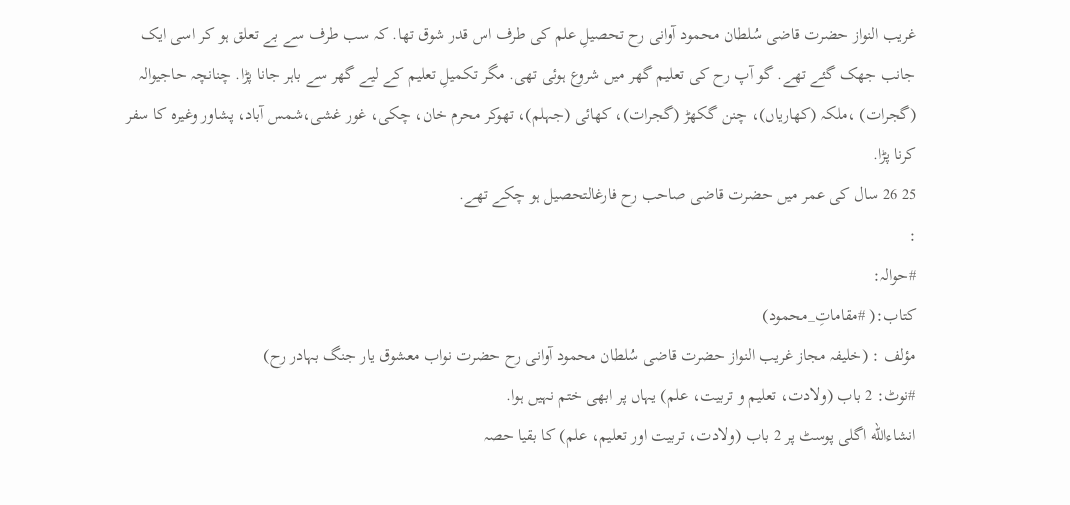غریب النواز حضرت قاضی سُلطان محمود آوانی رح تحصیلِ علم کی طرف اس قدر شوق تھا. کہ سب طرف سے بے تعلق ہو کر اسی ایک جانب جھک گئے تھے. گو آپ رح کی تعلیم گھر میں شروع ہوئی تھی. مگر تکمیلِ تعلیم کے لیے گھر سے باہر جانا پڑا. چنانچہ حاجیوالہ (گجرات) ،ملکہ (کھاریاں)، چنن گکھڑ (گجرات)، کھائی (جہلم)، تھوکر محرم خان، چکی، غور غشی،شمس آباد، پشاور وغیرہ کا سفر کرنا پڑا.
25 26 سال کی عمر میں حضرت قاضی صاحب رح فارغالتحصیل ہو چکے تھے.
:
#حوالہ:
کتاب:( #مقاماتِ_محمود)
مؤلف : (خلیفہ مجاز غریب النواز حضرت قاضی سُلطان محمود آوانی رح حضرت نواب معشوق یار جنگ بہادر رح)
#نوٹ: 2 باب (ولادت، تعلیم و تربیت، علم) یہاں پر ابھی ختم نہیں ہوا.
انشاءالله اگلی پوسٹ پر 2 باب (ولادت، تربیت اور تعلیم، علم) کا بقيا حصہ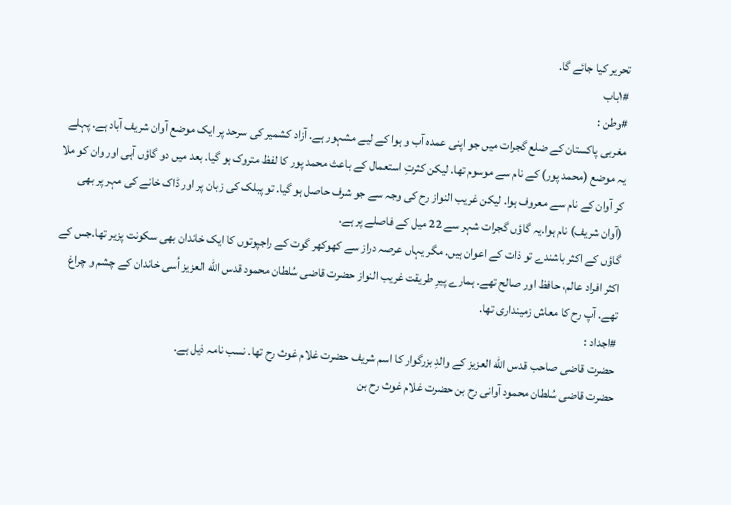تحریر کیا جائے گا.
#١باب
#وطن :
مغربی پاکستان کے ضلع گجرات میں جو اپنی عمدہ آب و ہوا کے لیے مشہور ہے. آزاد کشمیر کی سرحد پر ایک موضع آوان شریف آباد ہے. پہلے یہ موضع (محمد پور) کے نام سے موسوم تھا. لیکن کثرتِ استعمال کے باعث محمد پور کا لفظ متروک ہو گیا. بعد میں دو گاؤں آہی اور وان کو ملا کر آوان کے نام سے معروف ہوا. لیکن غریب النواز رح کی وجہ سے جو شرف حاصل ہو گیا. تو پبلک کی زبان پر اور ڈاک خانے کی مہر پر بھی (آوان شریف) نام ہوا.یہ گاؤں گجرات شہر سے 22 میل کے فاصلے پر ہے.
گاؤں کے اکثر باشندے تو ذات کے اعوان ہیں. مگر یہاں عرصہ دراز سے کھوکھر گوت کے راجپوتوں کا ایک خاندان بھی سکونت پزیر تھا.جس کے اکثر افراد عالم، حافظ اور صالح تھے. ہمارے پیرِ طریقت غریب النواز حضرت قاضی سُلطان محمود قدس اللّٰه العزيز اُسی خاندان کے چشم و چراغ تھے. آپ رح کا معاش زمینداری تھا.
#اجداد :
حضرت قاضی صاحب قدس الله العزيز کے والدِ بزرگوار کا اسم شریف حضرت غلام غوث رح تھا. نسب نامہ ذیل ہے.
حضرت قاضی سُلطان محمود آوانی رح بن حضرت غلام غوث رح بن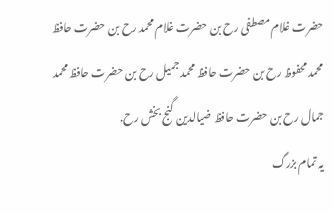حضرت غلام مصطفی رح بن حضرت غلام محمد رح بن حضرت حافظ محمد محفوظ رح بن حضرت حافظ محمد جمیل رح بن حضرت حافظ محمد جمال رح بن حضرت حافظ ضیالدین گنج بخش رح.
یہ تمام بزرگ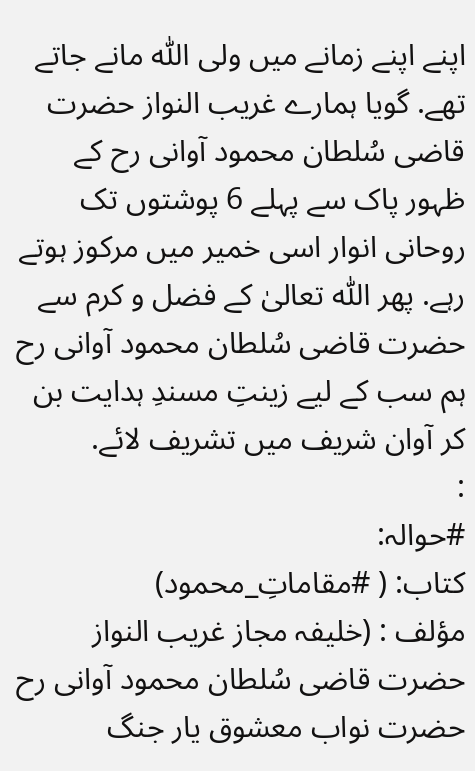اپنے اپنے زمانے میں ولی اللّٰه مانے جاتے تھے. گویا ہمارے غریب النواز حضرت قاضی سُلطان محمود آوانی رح کے ظہور پاک سے پہلے 6 پوشتوں تک روحانی انوار اسی خمیر میں مرکوز ہوتے رہے. پھر اللّٰه تعالیٰ کے فضل و کرم سے حضرت قاضی سُلطان محمود آوانی رح ہم سب کے لیے زینتِ مسندِ ہدایت بن کر آوان شریف میں تشریف لائے.
:
#حوالہ:
کتاب: ( #مقاماتِ_محمود)
مؤلف : (خلیفہ مجاز غریب النواز حضرت قاضی سُلطان محمود آوانی رح حضرت نواب معشوق یار جنگ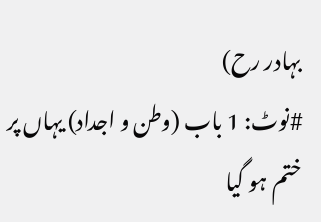بہادر رح)
#نوٹ: 1 باب (وطن و اجداد) یہاں پر ختم ہو گیا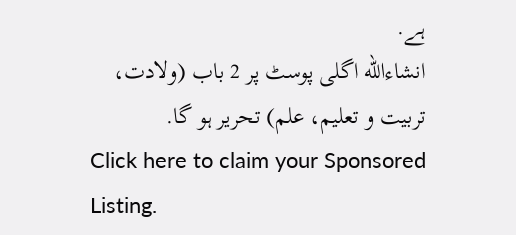ہے.
انشاءالله اگلی پوسٹ پر 2 باب (ولادت، تربیت و تعلیم، علم) تحریر ہو گا.
Click here to claim your Sponsored Listing.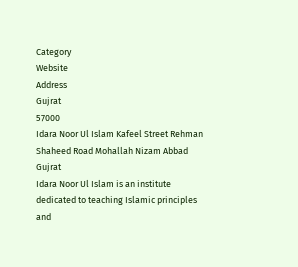Category
Website
Address
Gujrat
57000
Idara Noor Ul Islam Kafeel Street Rehman Shaheed Road Mohallah Nizam Abbad
Gujrat
Idara Noor Ul Islam is an institute dedicated to teaching Islamic principles and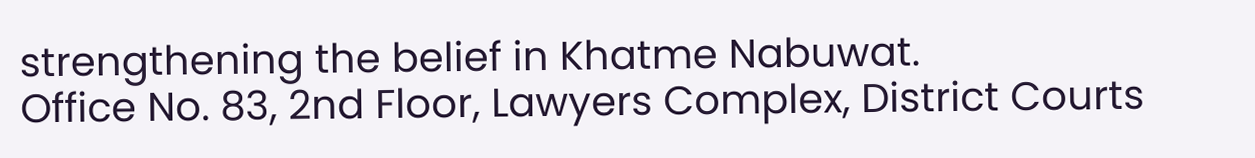strengthening the belief in Khatme Nabuwat.
Office No. 83, 2nd Floor, Lawyers Complex, District Courts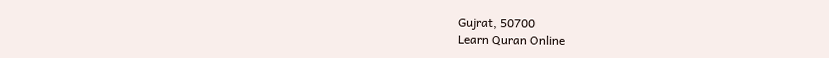Gujrat, 50700
Learn Quran Online